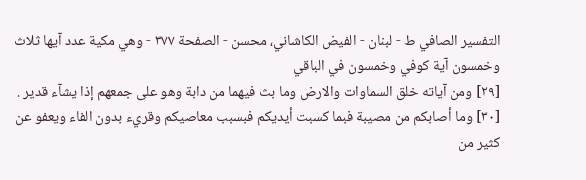التفسیر الصافي ط - لبنان - الفيض الكاشاني، محسن - الصفحة ٣٧٧ - وهي مكية عدد آيها ثلاث وخمسون آية كوفي وخمسون في الباقي
[٢٩] ومن آياته خلق السماوات والارض وما بث فيهما من دابة وهو على جمعهم إذا يشآء قدير .
[٣٠] وما أصابكم من مصيبة فبما كسبت أيديكم فبسبب معاصيكم وقريء بدون الفاء ويعفو عن كثير من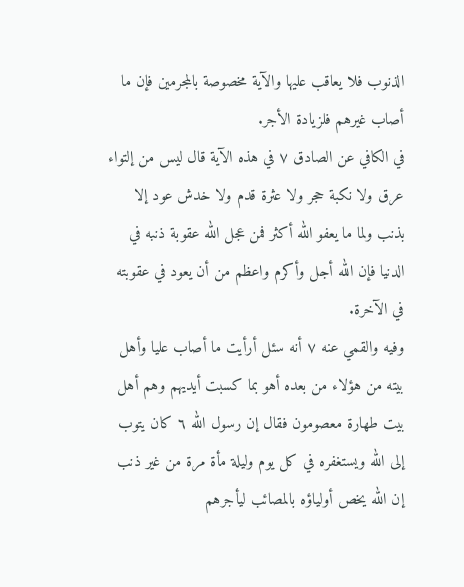الذنوب فلا يعاقب عليها والآية مخصوصة بالمجرمين فإن ما أصاب غيرهم فلزيادة الأجر.
في الكافي عن الصادق ٧ في هذه الآية قال ليس من إلتواء عرق ولا نكبة حجر ولا عثرة قدم ولا خدش عود إلا بذنب ولما ما يعفو الله أكثر فمن عجل الله عقوبة ذنبه في الدنيا فإن الله أجل وأكرم واعظم من أن يعود في عقوبته في الآخرة.
وفيه والقمي عنه ٧ أنه سئل أرأيت ما أصاب عليا وأهل بيته من هؤلاء من بعده أهو بما كسبت أيديهم وهم أهل بيت طهارة معصومون فقال إن رسول الله ٦ كان يتوب إلى الله ويستغفره في كل يوم وليلة مأة مرة من غير ذنب إن الله يخص أولياؤه بالمصائب ليأجرهم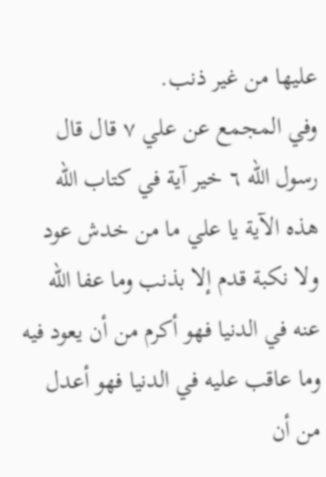عليها من غير ذنب.
وفي المجمع عن علي ٧ قال قال رسول الله ٦ خير آية في كتاب الله هذه الآية يا علي ما من خدش عود ولا نكبة قدم إلا بذنب وما عفا الله عنه في الدنيا فهو أكرم من أن يعود فيه وما عاقب عليه في الدنيا فهو أعدل من أن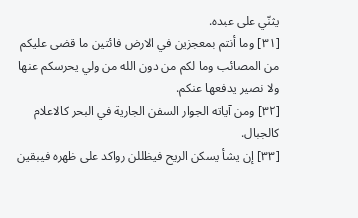يثنّي على عبده.
[٣١] وما أنتم بمعجزين في الارض فائتين ما قضى عليكم من المصائب وما لكم من دون الله من ولي يحرسكم عنها ولا نصير يدفعها عنكم.
[٣٢] ومن آياته الجوار السفن الجارية في البحر كالاعلام كالجبال.
[٣٣] إن يشأ يسكن الريح فيظللن رواكد على ظهره فيبقين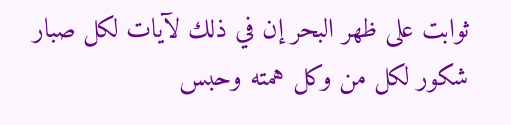ثوابت على ظهر البحر إن في ذلك لآيات لكل صبار شكور لكل من وكل همته وحبس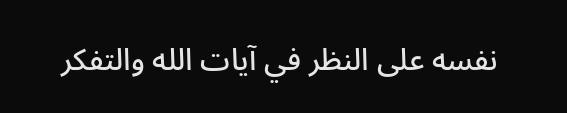نفسه على النظر في آيات الله والتفكر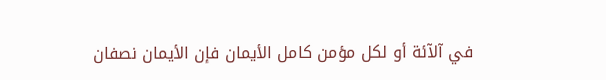في آلآئة أو لكل مؤمن كامل الأيمان فإن الأيمان نصفان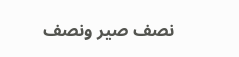نصف صير ونصف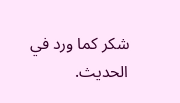شكر كما ورد في الحديث.